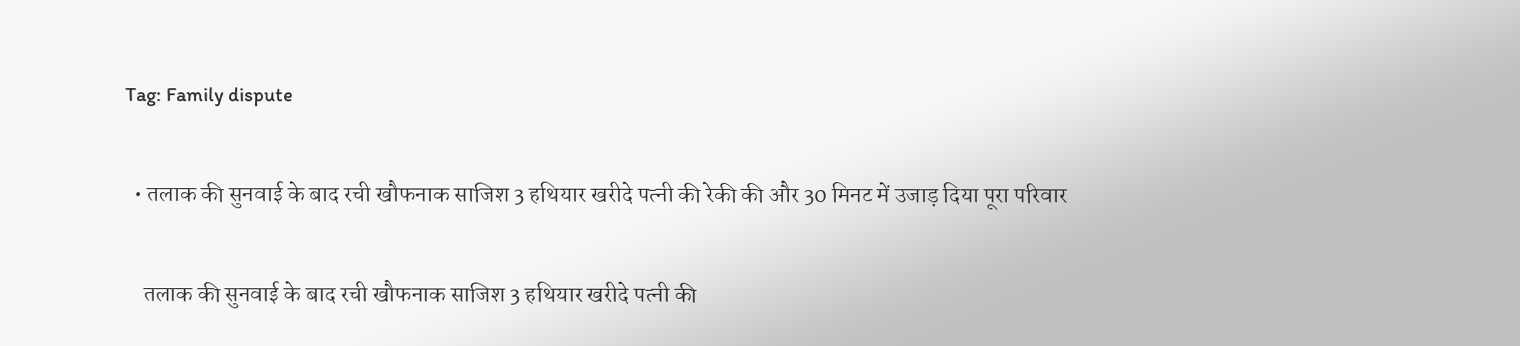Tag: Family dispute

  • तलाक की सुनवाई के बाद रची खौफनाक साजिश 3 हथियार खरीदे पत्नी की रेकी की और 30 मिनट में उजाड़ दिया पूरा परिवार

    तलाक की सुनवाई के बाद रची खौफनाक साजिश 3 हथियार खरीदे पत्नी की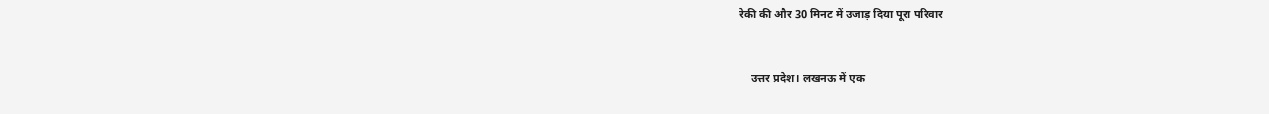रेकी की और 30 मिनट में उजाड़ दिया पूरा परिवार


    उत्तर प्रदेश। लखनऊ में एक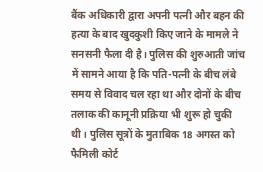बैंक अधिकारी द्वारा अपनी पत्नी और बहन की हत्या के बाद खुदकुशी किए जाने के मामले ने सनसनी फैला दी है। पुलिस की शुरुआती जांच में सामने आया है कि पति-पत्नी के बीच लंबे समय से विवाद चल रहा था और दोनों के बीच तलाक की कानूनी प्रक्रिया भी शुरू हो चुकी थी। पुलिस सूत्रों के मुताबिक 18 अगस्त को फैमिली कोर्ट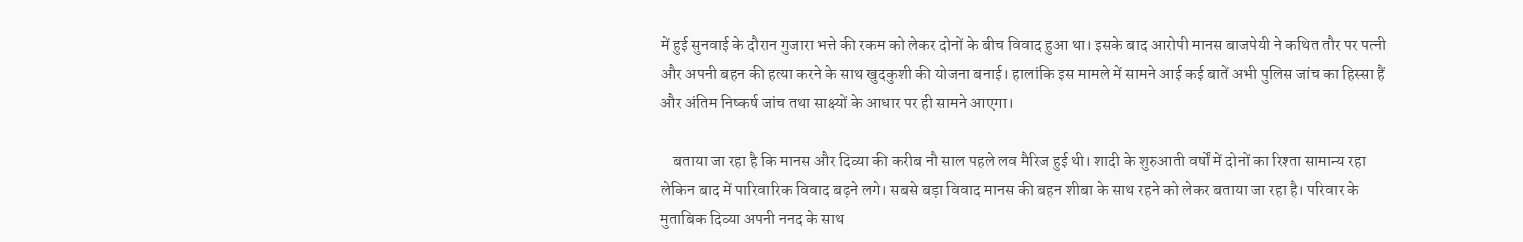में हुई सुनवाई के दौरान गुजारा भत्ते की रकम को लेकर दोनों के बीच विवाद हुआ था। इसके बाद आरोपी मानस बाजपेयी ने कथित तौर पर पत्नी और अपनी बहन की हत्या करने के साथ खुदकुशी की योजना बनाई। हालांकि इस मामले में सामने आई कई बातें अभी पुलिस जांच का हिस्सा हैं और अंतिम निष्कर्ष जांच तथा साक्ष्यों के आधार पर ही सामने आएगा।

    बताया जा रहा है कि मानस और दिव्या की करीब नौ साल पहले लव मैरिज हुई थी। शादी के शुरुआती वर्षों में दोनों का रिश्ता सामान्य रहा लेकिन बाद में पारिवारिक विवाद बढ़ने लगे। सबसे बड़ा विवाद मानस की बहन शीबा के साथ रहने को लेकर बताया जा रहा है। परिवार के मुताबिक दिव्या अपनी ननद के साथ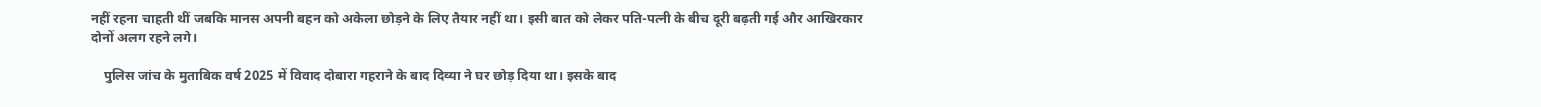नहीं रहना चाहती थीं जबकि मानस अपनी बहन को अकेला छोड़ने के लिए तैयार नहीं था। इसी बात को लेकर पति-पत्नी के बीच दूरी बढ़ती गई और आखिरकार दोनों अलग रहने लगे।

    पुलिस जांच के मुताबिक वर्ष 2025 में विवाद दोबारा गहराने के बाद दिव्या ने घर छोड़ दिया था। इसके बाद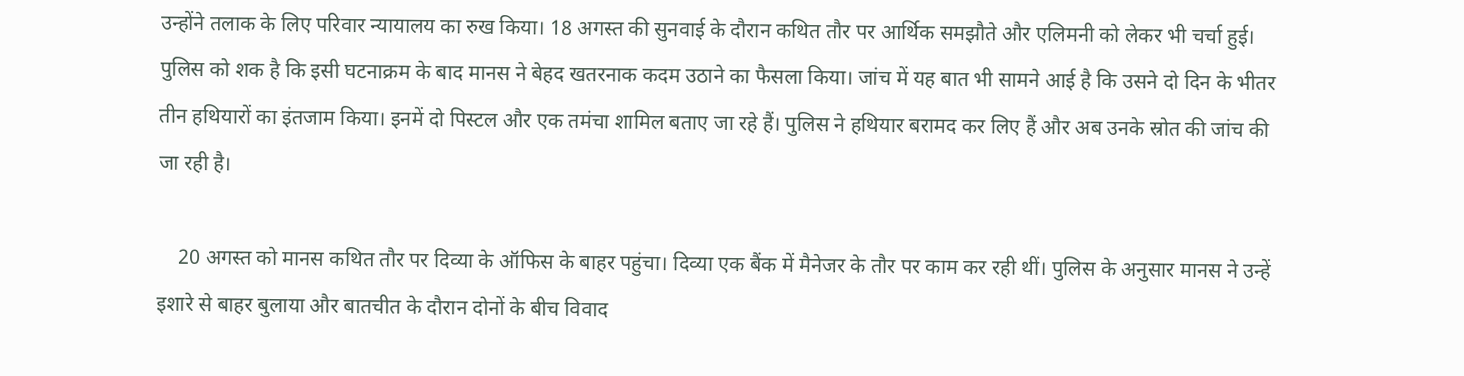उन्होंने तलाक के लिए परिवार न्यायालय का रुख किया। 18 अगस्त की सुनवाई के दौरान कथित तौर पर आर्थिक समझौते और एलिमनी को लेकर भी चर्चा हुई। पुलिस को शक है कि इसी घटनाक्रम के बाद मानस ने बेहद खतरनाक कदम उठाने का फैसला किया। जांच में यह बात भी सामने आई है कि उसने दो दिन के भीतर तीन हथियारों का इंतजाम किया। इनमें दो पिस्टल और एक तमंचा शामिल बताए जा रहे हैं। पुलिस ने हथियार बरामद कर लिए हैं और अब उनके स्रोत की जांच की जा रही है।

    20 अगस्त को मानस कथित तौर पर दिव्या के ऑफिस के बाहर पहुंचा। दिव्या एक बैंक में मैनेजर के तौर पर काम कर रही थीं। पुलिस के अनुसार मानस ने उन्हें इशारे से बाहर बुलाया और बातचीत के दौरान दोनों के बीच विवाद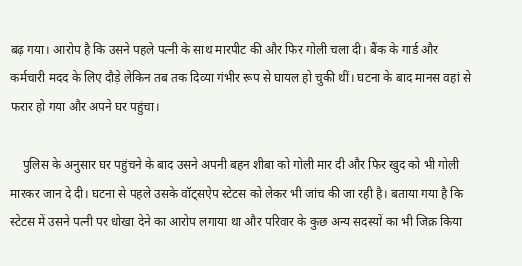बढ़ गया। आरोप है कि उसने पहले पत्नी के साथ मारपीट की और फिर गोली चला दी। बैंक के गार्ड और कर्मचारी मदद के लिए दौड़े लेकिन तब तक दिव्या गंभीर रूप से घायल हो चुकी थीं। घटना के बाद मानस वहां से फरार हो गया और अपने घर पहुंचा।

    पुलिस के अनुसार घर पहुंचने के बाद उसने अपनी बहन शीबा को गोली मार दी और फिर खुद को भी गोली मारकर जान दे दी। घटना से पहले उसके वॉट्सऐप स्टेटस को लेकर भी जांच की जा रही है। बताया गया है कि स्टेटस में उसने पत्नी पर धोखा देने का आरोप लगाया था और परिवार के कुछ अन्य सदस्यों का भी जिक्र किया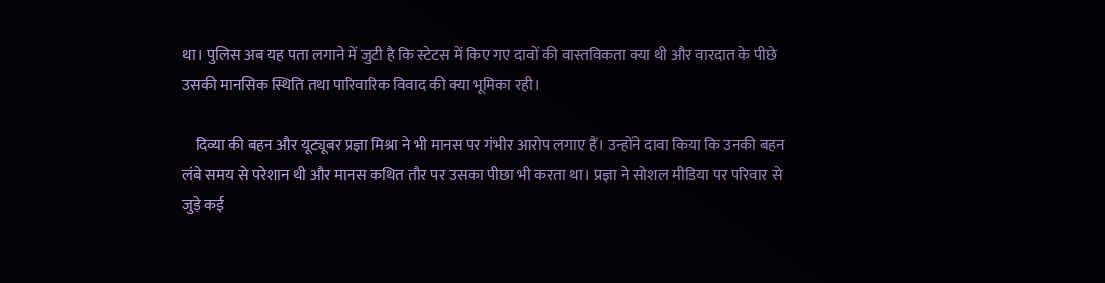था। पुलिस अब यह पता लगाने में जुटी है कि स्टेटस में किए गए दावों की वास्तविकता क्या थी और वारदात के पीछे उसकी मानसिक स्थिति तथा पारिवारिक विवाद की क्या भूमिका रही।

    दिव्या की बहन और यूट्यूबर प्रज्ञा मिश्रा ने भी मानस पर गंभीर आरोप लगाए हैं। उन्होंने दावा किया कि उनकी बहन लंबे समय से परेशान थी और मानस कथित तौर पर उसका पीछा भी करता था। प्रज्ञा ने सोशल मीडिया पर परिवार से जुड़े कई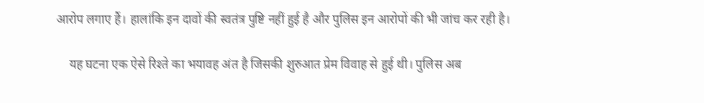आरोप लगाए हैं। हालांकि इन दावों की स्वतंत्र पुष्टि नहीं हुई है और पुलिस इन आरोपों की भी जांच कर रही है।

    यह घटना एक ऐसे रिश्ते का भयावह अंत है जिसकी शुरुआत प्रेम विवाह से हुई थी। पुलिस अब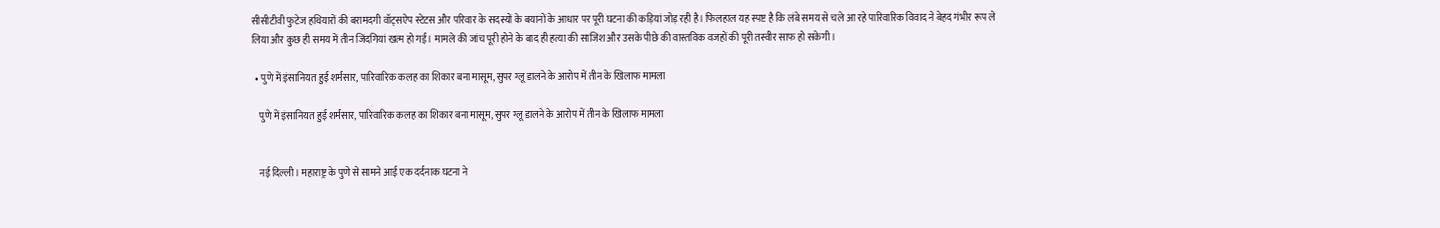सीसीटीवी फुटेज हथियारों की बरामदगी वॉट्सऐप स्टेटस और परिवार के सदस्यों के बयानों के आधार पर पूरी घटना की कड़ियां जोड़ रही है। फिलहाल यह स्पष्ट है कि लंबे समय से चले आ रहे पारिवारिक विवाद ने बेहद गंभीर रूप ले लिया और कुछ ही समय में तीन जिंदगियां खत्म हो गईं। मामले की जांच पूरी होने के बाद ही हत्या की साजिश और उसके पीछे की वास्तविक वजहों की पूरी तस्वीर साफ हो सकेगी।

  • पुणे में इंसानियत हुई शर्मसार, पारिवारिक कलह का शिकार बना मासूम, सुपर ग्लू डालने के आरोप में तीन के खिलाफ मामला

    पुणे में इंसानियत हुई शर्मसार, पारिवारिक कलह का शिकार बना मासूम, सुपर ग्लू डालने के आरोप में तीन के खिलाफ मामला


    नई दिल्ली। महाराष्ट्र के पुणे से सामने आई एक दर्दनाक घटना ने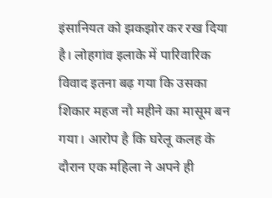इंसानियत को झकझोर कर रख दिया है। लोहगांव इलाके में पारिवारिक विवाद इतना बढ़ गया कि उसका शिकार महज नौ महीने का मासूम बन गया। आरोप है कि घरेलू कलह के दौरान एक महिला ने अपने ही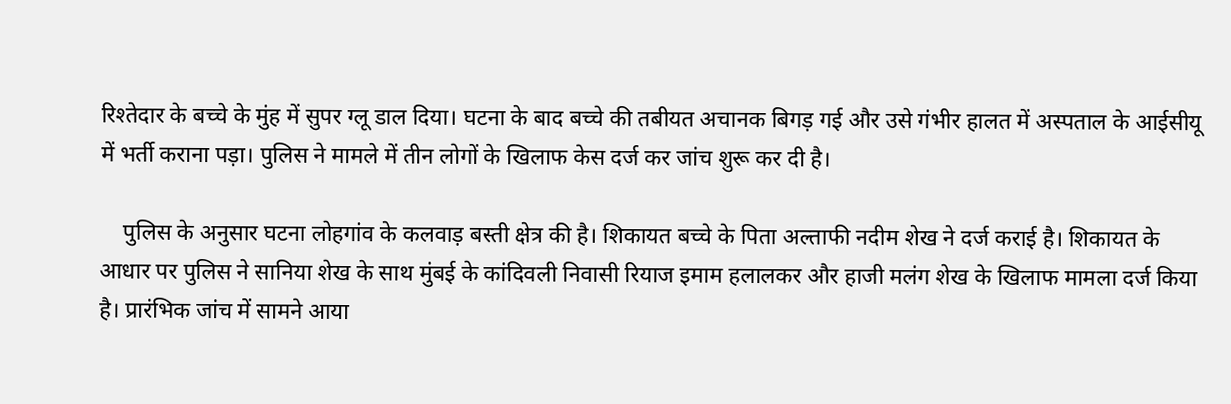रिश्तेदार के बच्चे के मुंह में सुपर ग्लू डाल दिया। घटना के बाद बच्चे की तबीयत अचानक बिगड़ गई और उसे गंभीर हालत में अस्पताल के आईसीयू में भर्ती कराना पड़ा। पुलिस ने मामले में तीन लोगों के खिलाफ केस दर्ज कर जांच शुरू कर दी है।

    पुलिस के अनुसार घटना लोहगांव के कलवाड़ बस्ती क्षेत्र की है। शिकायत बच्चे के पिता अल्ताफी नदीम शेख ने दर्ज कराई है। शिकायत के आधार पर पुलिस ने सानिया शेख के साथ मुंबई के कांदिवली निवासी रियाज इमाम हलालकर और हाजी मलंग शेख के खिलाफ मामला दर्ज किया है। प्रारंभिक जांच में सामने आया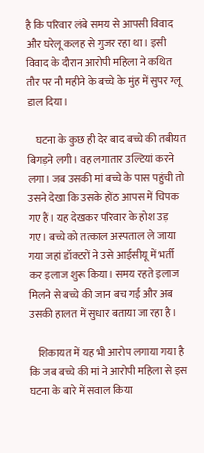है कि परिवार लंबे समय से आपसी विवाद और घरेलू कलह से गुजर रहा था। इसी विवाद के दौरान आरोपी महिला ने कथित तौर पर नौ महीने के बच्चे के मुंह में सुपर ग्लू डाल दिया।

    घटना के कुछ ही देर बाद बच्चे की तबीयत बिगड़ने लगी। वह लगातार उल्टियां करने लगा। जब उसकी मां बच्चे के पास पहुंची तो उसने देखा कि उसके होंठ आपस में चिपक गए हैं। यह देखकर परिवार के होश उड़ गए। बच्चे को तत्काल अस्पताल ले जाया गया जहां डॉक्टरों ने उसे आईसीयू में भर्ती कर इलाज शुरू किया। समय रहते इलाज मिलने से बच्चे की जान बच गई और अब उसकी हालत में सुधार बताया जा रहा है।

    शिकायत में यह भी आरोप लगाया गया है कि जब बच्चे की मां ने आरोपी महिला से इस घटना के बारे में सवाल किया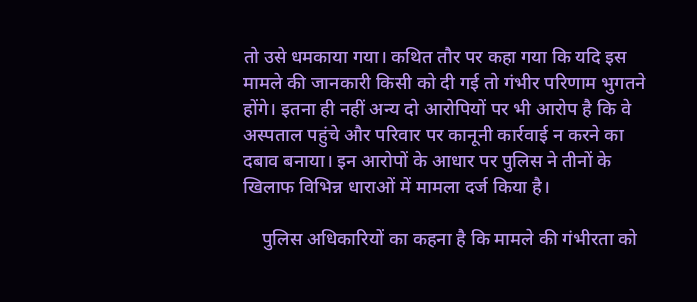तो उसे धमकाया गया। कथित तौर पर कहा गया कि यदि इस मामले की जानकारी किसी को दी गई तो गंभीर परिणाम भुगतने होंगे। इतना ही नहीं अन्य दो आरोपियों पर भी आरोप है कि वे अस्पताल पहुंचे और परिवार पर कानूनी कार्रवाई न करने का दबाव बनाया। इन आरोपों के आधार पर पुलिस ने तीनों के खिलाफ विभिन्न धाराओं में मामला दर्ज किया है।

    पुलिस अधिकारियों का कहना है कि मामले की गंभीरता को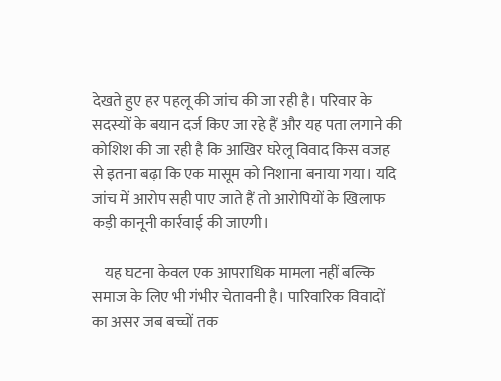देखते हुए हर पहलू की जांच की जा रही है। परिवार के सदस्यों के बयान दर्ज किए जा रहे हैं और यह पता लगाने की कोशिश की जा रही है कि आखिर घरेलू विवाद किस वजह से इतना बढ़ा कि एक मासूम को निशाना बनाया गया। यदि जांच में आरोप सही पाए जाते हैं तो आरोपियों के खिलाफ कड़ी कानूनी कार्रवाई की जाएगी।

    यह घटना केवल एक आपराधिक मामला नहीं बल्कि समाज के लिए भी गंभीर चेतावनी है। पारिवारिक विवादों का असर जब बच्चों तक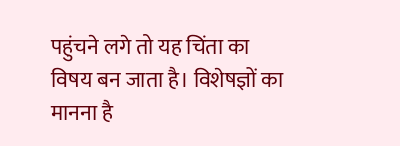पहुंचने लगे तो यह चिंता का विषय बन जाता है। विशेषज्ञों का मानना है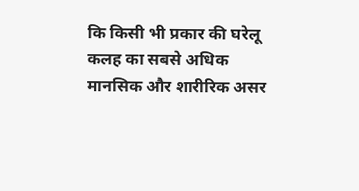कि किसी भी प्रकार की घरेलू कलह का सबसे अधिक मानसिक और शारीरिक असर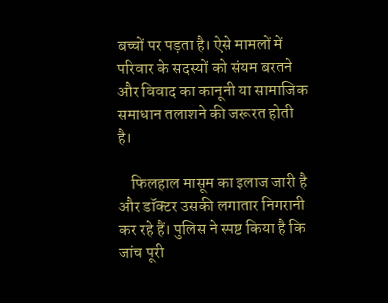बच्चों पर पड़ता है। ऐसे मामलों में परिवार के सदस्यों को संयम बरतने और विवाद का कानूनी या सामाजिक समाधान तलाशने की जरूरत होती है।

    फिलहाल मासूम का इलाज जारी है और डॉक्टर उसकी लगातार निगरानी कर रहे हैं। पुलिस ने स्पष्ट किया है कि जांच पूरी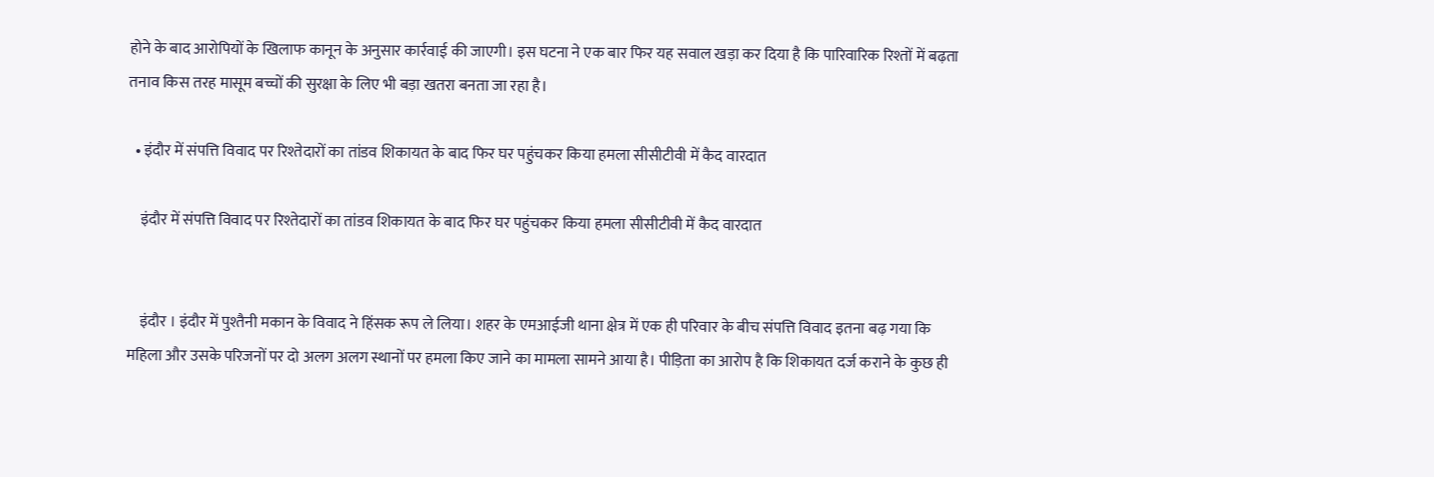होने के बाद आरोपियों के खिलाफ कानून के अनुसार कार्रवाई की जाएगी। इस घटना ने एक बार फिर यह सवाल खड़ा कर दिया है कि पारिवारिक रिश्तों में बढ़ता तनाव किस तरह मासूम बच्चों की सुरक्षा के लिए भी बड़ा खतरा बनता जा रहा है।

  • इंदौर में संपत्ति विवाद पर रिश्तेदारों का तांडव शिकायत के बाद फिर घर पहुंचकर किया हमला सीसीटीवी में कैद वारदात

    इंदौर में संपत्ति विवाद पर रिश्तेदारों का तांडव शिकायत के बाद फिर घर पहुंचकर किया हमला सीसीटीवी में कैद वारदात


    इंदौर । इंदौर में पुश्तैनी मकान के विवाद ने हिंसक रूप ले लिया। शहर के एमआईजी थाना क्षेत्र में एक ही परिवार के बीच संपत्ति विवाद इतना बढ़ गया कि महिला और उसके परिजनों पर दो अलग अलग स्थानों पर हमला किए जाने का मामला सामने आया है। पीड़िता का आरोप है कि शिकायत दर्ज कराने के कुछ ही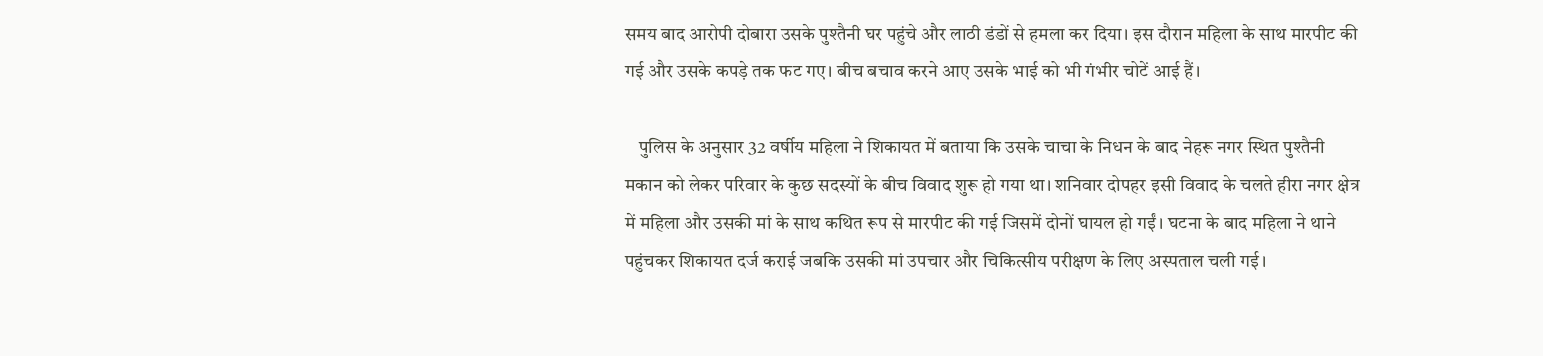समय बाद आरोपी दोबारा उसके पुश्तैनी घर पहुंचे और लाठी डंडों से हमला कर दिया। इस दौरान महिला के साथ मारपीट की गई और उसके कपड़े तक फट गए। बीच बचाव करने आए उसके भाई को भी गंभीर चोटें आई हैं।

    पुलिस के अनुसार 32 वर्षीय महिला ने शिकायत में बताया कि उसके चाचा के निधन के बाद नेहरू नगर स्थित पुश्तैनी मकान को लेकर परिवार के कुछ सदस्यों के बीच विवाद शुरू हो गया था। शनिवार दोपहर इसी विवाद के चलते हीरा नगर क्षेत्र में महिला और उसकी मां के साथ कथित रूप से मारपीट की गई जिसमें दोनों घायल हो गईं। घटना के बाद महिला ने थाने पहुंचकर शिकायत दर्ज कराई जबकि उसकी मां उपचार और चिकित्सीय परीक्षण के लिए अस्पताल चली गई।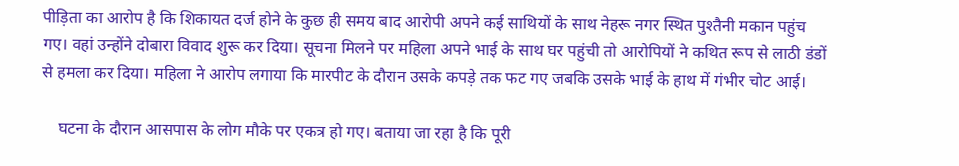पीड़िता का आरोप है कि शिकायत दर्ज होने के कुछ ही समय बाद आरोपी अपने कई साथियों के साथ नेहरू नगर स्थित पुश्तैनी मकान पहुंच गए। वहां उन्होंने दोबारा विवाद शुरू कर दिया। सूचना मिलने पर महिला अपने भाई के साथ घर पहुंची तो आरोपियों ने कथित रूप से लाठी डंडों से हमला कर दिया। महिला ने आरोप लगाया कि मारपीट के दौरान उसके कपड़े तक फट गए जबकि उसके भाई के हाथ में गंभीर चोट आई।

    घटना के दौरान आसपास के लोग मौके पर एकत्र हो गए। बताया जा रहा है कि पूरी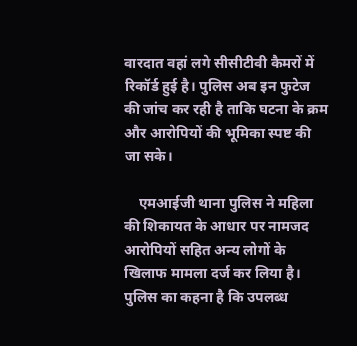वारदात वहां लगे सीसीटीवी कैमरों में रिकॉर्ड हुई है। पुलिस अब इन फुटेज की जांच कर रही है ताकि घटना के क्रम और आरोपियों की भूमिका स्पष्ट की जा सके।

    एमआईजी थाना पुलिस ने महिला की शिकायत के आधार पर नामजद आरोपियों सहित अन्य लोगों के खिलाफ मामला दर्ज कर लिया है। पुलिस का कहना है कि उपलब्ध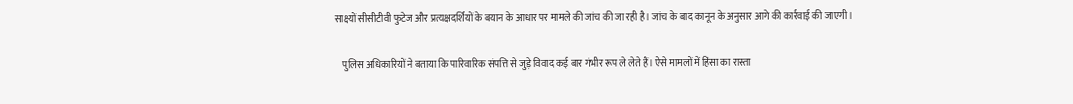साक्ष्यों सीसीटीवी फुटेज और प्रत्यक्षदर्शियों के बयान के आधार पर मामले की जांच की जा रही है। जांच के बाद कानून के अनुसार आगे की कार्रवाई की जाएगी।

    पुलिस अधिकारियों ने बताया कि पारिवारिक संपत्ति से जुड़े विवाद कई बार गंभीर रूप ले लेते हैं। ऐसे मामलों में हिंसा का रास्ता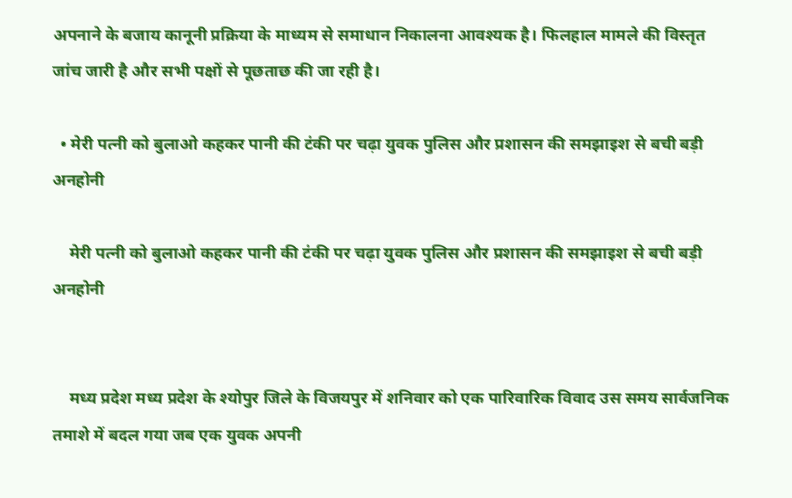अपनाने के बजाय कानूनी प्रक्रिया के माध्यम से समाधान निकालना आवश्यक है। फिलहाल मामले की विस्तृत जांच जारी है और सभी पक्षों से पूछताछ की जा रही है।

  • मेरी पत्नी को बुलाओ कहकर पानी की टंकी पर चढ़ा युवक पुलिस और प्रशासन की समझाइश से बची बड़ी अनहोनी

    मेरी पत्नी को बुलाओ कहकर पानी की टंकी पर चढ़ा युवक पुलिस और प्रशासन की समझाइश से बची बड़ी अनहोनी


    मध्य प्रदेश मध्य प्रदेश के श्योपुर जिले के विजयपुर में शनिवार को एक पारिवारिक विवाद उस समय सार्वजनिक तमाशे में बदल गया जब एक युवक अपनी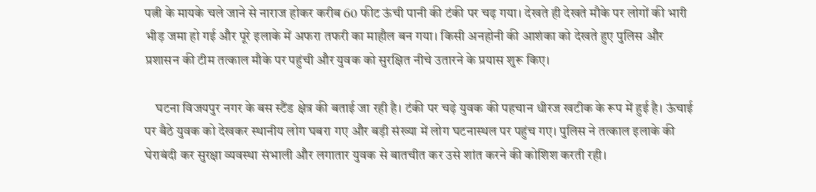पत्नी के मायके चले जाने से नाराज होकर करीब 60 फीट ऊंची पानी की टंकी पर चढ़ गया। देखते ही देखते मौके पर लोगों की भारी भीड़ जमा हो गई और पूरे इलाके में अफरा तफरी का माहौल बन गया। किसी अनहोनी की आशंका को देखते हुए पुलिस और प्रशासन की टीम तत्काल मौके पर पहुंची और युवक को सुरक्षित नीचे उतारने के प्रयास शुरू किए।

    घटना विजयपुर नगर के बस स्टैंड क्षेत्र की बताई जा रही है। टंकी पर चढ़े युवक की पहचान धीरज खटीक के रूप में हुई है। ऊंचाई पर बैठे युवक को देखकर स्थानीय लोग घबरा गए और बड़ी संख्या में लोग घटनास्थल पर पहुंच गए। पुलिस ने तत्काल इलाके की घेराबंदी कर सुरक्षा व्यवस्था संभाली और लगातार युवक से बातचीत कर उसे शांत करने की कोशिश करती रही।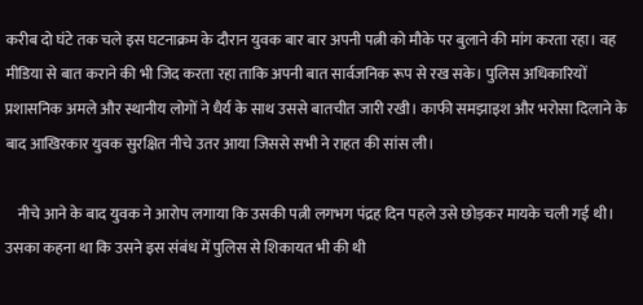करीब दो घंटे तक चले इस घटनाक्रम के दौरान युवक बार बार अपनी पत्नी को मौके पर बुलाने की मांग करता रहा। वह मीडिया से बात कराने की भी जिद करता रहा ताकि अपनी बात सार्वजनिक रूप से रख सके। पुलिस अधिकारियों प्रशासनिक अमले और स्थानीय लोगों ने धैर्य के साथ उससे बातचीत जारी रखी। काफी समझाइश और भरोसा दिलाने के बाद आखिरकार युवक सुरक्षित नीचे उतर आया जिससे सभी ने राहत की सांस ली।

    नीचे आने के बाद युवक ने आरोप लगाया कि उसकी पत्नी लगभग पंद्रह दिन पहले उसे छोड़कर मायके चली गई थी। उसका कहना था कि उसने इस संबंध में पुलिस से शिकायत भी की थी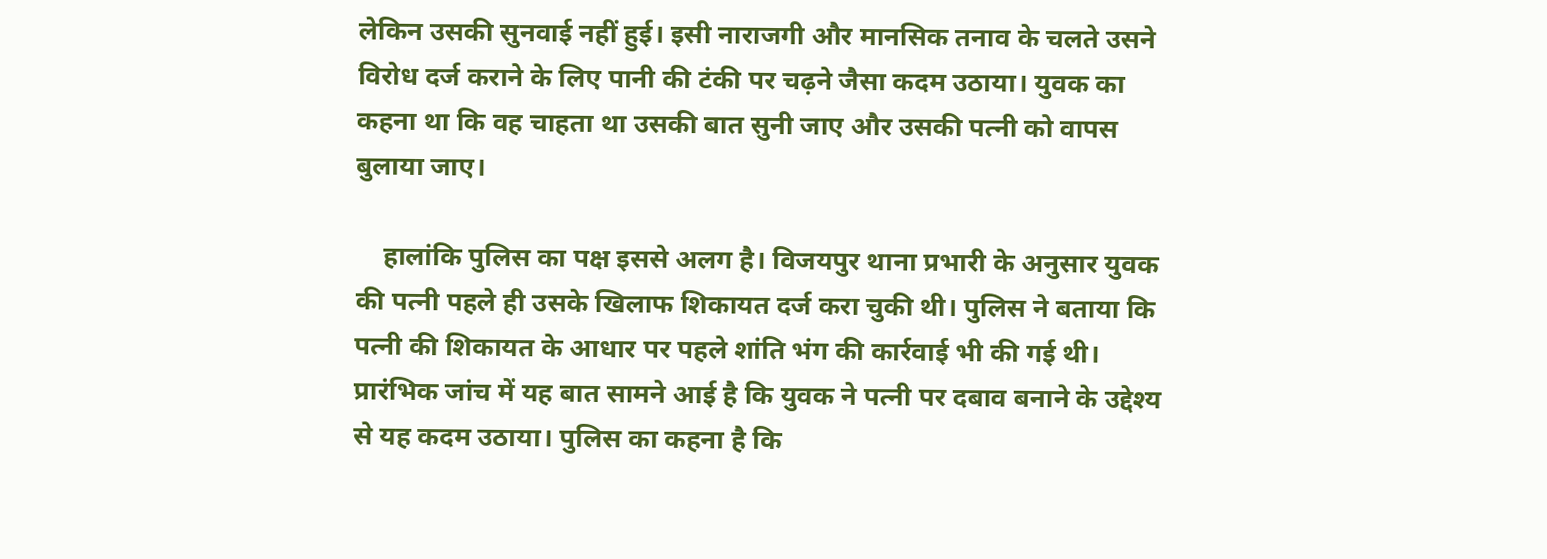लेकिन उसकी सुनवाई नहीं हुई। इसी नाराजगी और मानसिक तनाव के चलते उसने विरोध दर्ज कराने के लिए पानी की टंकी पर चढ़ने जैसा कदम उठाया। युवक का कहना था कि वह चाहता था उसकी बात सुनी जाए और उसकी पत्नी को वापस बुलाया जाए।

    हालांकि पुलिस का पक्ष इससे अलग है। विजयपुर थाना प्रभारी के अनुसार युवक की पत्नी पहले ही उसके खिलाफ शिकायत दर्ज करा चुकी थी। पुलिस ने बताया कि पत्नी की शिकायत के आधार पर पहले शांति भंग की कार्रवाई भी की गई थी। प्रारंभिक जांच में यह बात सामने आई है कि युवक ने पत्नी पर दबाव बनाने के उद्देश्य से यह कदम उठाया। पुलिस का कहना है कि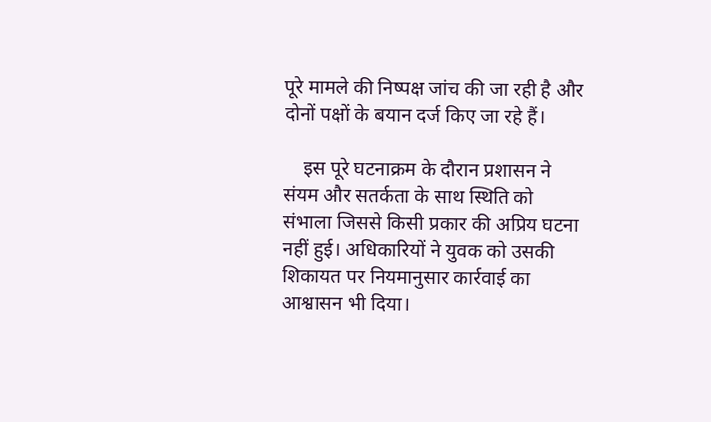पूरे मामले की निष्पक्ष जांच की जा रही है और दोनों पक्षों के बयान दर्ज किए जा रहे हैं।

    इस पूरे घटनाक्रम के दौरान प्रशासन ने संयम और सतर्कता के साथ स्थिति को संभाला जिससे किसी प्रकार की अप्रिय घटना नहीं हुई। अधिकारियों ने युवक को उसकी शिकायत पर नियमानुसार कार्रवाई का आश्वासन भी दिया।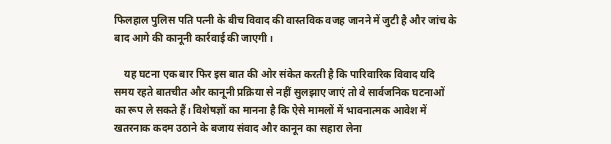फिलहाल पुलिस पति पत्नी के बीच विवाद की वास्तविक वजह जानने में जुटी है और जांच के बाद आगे की कानूनी कार्रवाई की जाएगी।

    यह घटना एक बार फिर इस बात की ओर संकेत करती है कि पारिवारिक विवाद यदि समय रहते बातचीत और कानूनी प्रक्रिया से नहीं सुलझाए जाएं तो वे सार्वजनिक घटनाओं का रूप ले सकते हैं। विशेषज्ञों का मानना है कि ऐसे मामलों में भावनात्मक आवेश में खतरनाक कदम उठाने के बजाय संवाद और कानून का सहारा लेना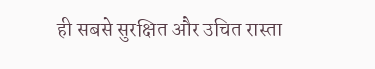ही सबसे सुरक्षित और उचित रास्ता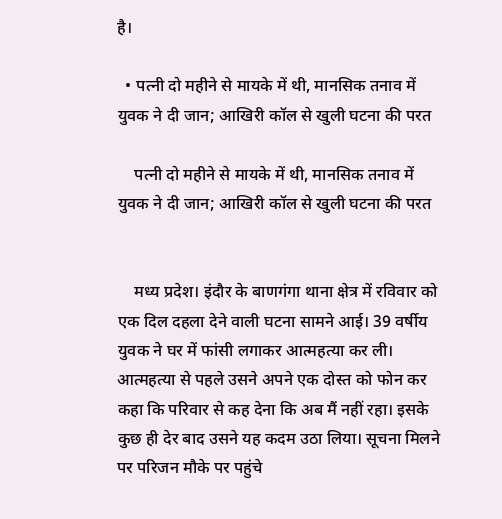है।

  • पत्नी दो महीने से मायके में थी, मानसिक तनाव में युवक ने दी जान; आखिरी कॉल से खुली घटना की परत

    पत्नी दो महीने से मायके में थी, मानसिक तनाव में युवक ने दी जान; आखिरी कॉल से खुली घटना की परत


    मध्य प्रदेश। इंदौर के बाणगंगा थाना क्षेत्र में रविवार को एक दिल दहला देने वाली घटना सामने आई। 39 वर्षीय युवक ने घर में फांसी लगाकर आत्महत्या कर ली। आत्महत्या से पहले उसने अपने एक दोस्त को फोन कर कहा कि परिवार से कह देना कि अब मैं नहीं रहा। इसके कुछ ही देर बाद उसने यह कदम उठा लिया। सूचना मिलने पर परिजन मौके पर पहुंचे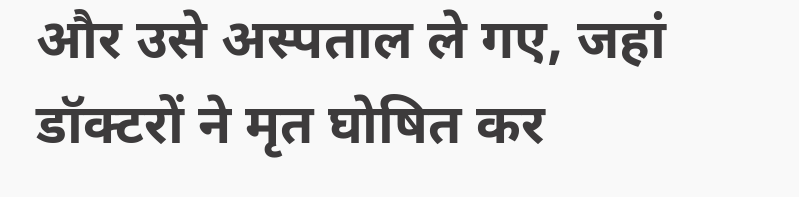और उसे अस्पताल ले गए, जहां डॉक्टरों ने मृत घोषित कर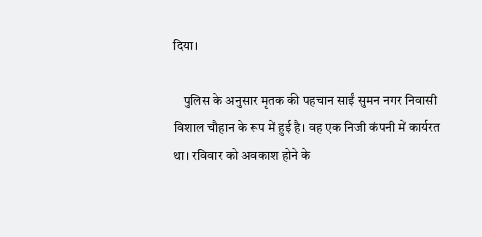दिया।

    पुलिस के अनुसार मृतक की पहचान साईं सुमन नगर निवासी विशाल चौहान के रूप में हुई है। वह एक निजी कंपनी में कार्यरत था। रविवार को अवकाश होने के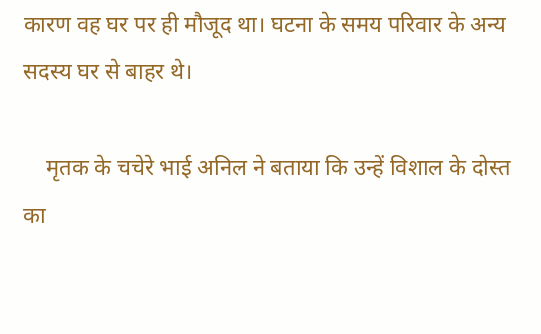कारण वह घर पर ही मौजूद था। घटना के समय परिवार के अन्य सदस्य घर से बाहर थे।

    मृतक के चचेरे भाई अनिल ने बताया कि उन्हें विशाल के दोस्त का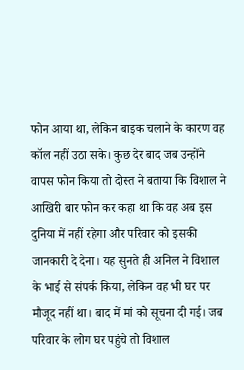फोन आया था, लेकिन बाइक चलाने के कारण वह कॉल नहीं उठा सके। कुछ देर बाद जब उन्होंने वापस फोन किया तो दोस्त ने बताया कि विशाल ने आखिरी बार फोन कर कहा था कि वह अब इस दुनिया में नहीं रहेगा और परिवार को इसकी जानकारी दे देना। यह सुनते ही अनिल ने विशाल के भाई से संपर्क किया, लेकिन वह भी घर पर मौजूद नहीं था। बाद में मां को सूचना दी गई। जब परिवार के लोग घर पहुंचे तो विशाल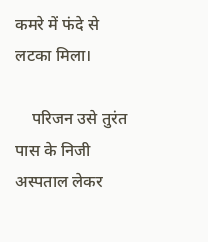कमरे में फंदे से लटका मिला।

    परिजन उसे तुरंत पास के निजी अस्पताल लेकर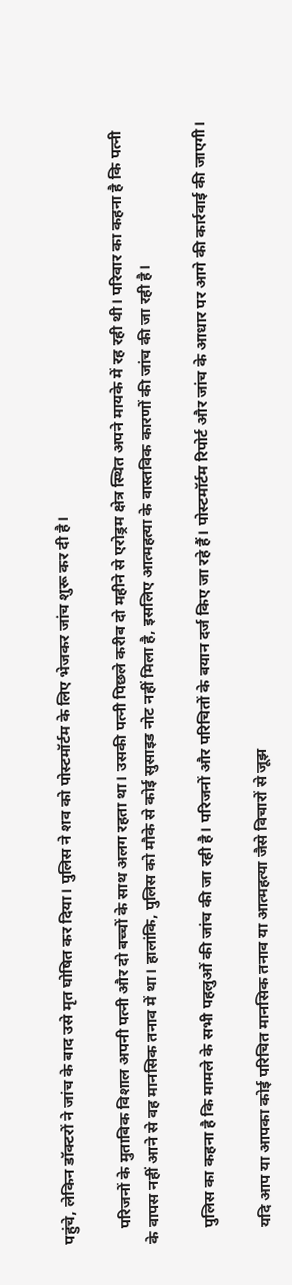पहुंचे, लेकिन डॉक्टरों ने जांच के बाद उसे मृत घोषित कर दिया। पुलिस ने शव को पोस्टमॉर्टम के लिए भेजकर जांच शुरू कर दी है।

    परिजनों के मुताबिक विशाल अपनी पत्नी और दो बच्चों के साथ अलग रहता था। उसकी पत्नी पिछले करीब दो महीने से एरोड्रम क्षेत्र स्थित अपने मायके में रह रही थी। परिवार का कहना है कि पत्नी के वापस नहीं आने से वह मानसिक तनाव में था। हालांकि, पुलिस को मौके से कोई सुसाइड नोट नहीं मिला है, इसलिए आत्महत्या के वास्तविक कारणों की जांच की जा रही है।

    पुलिस का कहना है कि मामले के सभी पहलुओं की जांच की जा रही है। परिजनों और परिचितों के बयान दर्ज किए जा रहे हैं। पोस्टमॉर्टम रिपोर्ट और जांच के आधार पर आगे की कार्रवाई की जाएगी।

    यदि आप या आपका कोई परिचित मानसिक तनाव या आत्महत्या जैसे विचारों से जूझ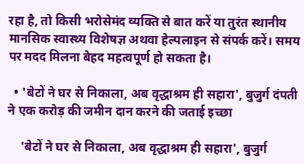रहा है, तो किसी भरोसेमंद व्यक्ति से बात करें या तुरंत स्थानीय मानसिक स्वास्थ्य विशेषज्ञ अथवा हेल्पलाइन से संपर्क करें। समय पर मदद मिलना बेहद महत्वपूर्ण हो सकता है।

  • 'बेटों ने घर से निकाला, अब वृद्धाश्रम ही सहारा', बुजुर्ग दंपती ने एक करोड़ की जमीन दान करने की जताई इच्छा

    'बेटों ने घर से निकाला, अब वृद्धाश्रम ही सहारा', बुजुर्ग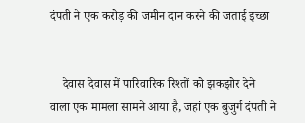दंपती ने एक करोड़ की जमीन दान करने की जताई इच्छा


    देवास देवास में पारिवारिक रिश्तों को झकझोर देने वाला एक मामला सामने आया है, जहां एक बुजुर्ग दंपती ने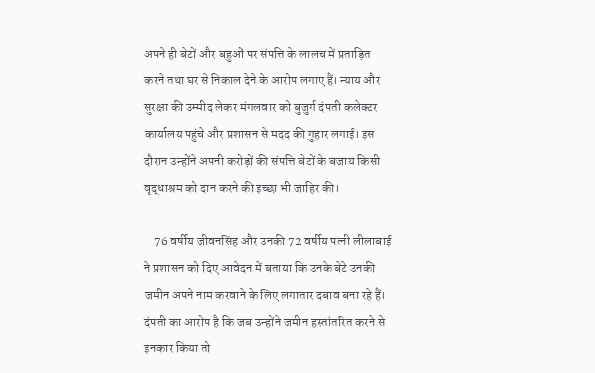अपने ही बेटों और बहुओं पर संपत्ति के लालच में प्रताड़ित करने तथा घर से निकाल देने के आरोप लगाए हैं। न्याय और सुरक्षा की उम्मीद लेकर मंगलवार को बुजुर्ग दंपती कलेक्टर कार्यालय पहुंचे और प्रशासन से मदद की गुहार लगाई। इस दौरान उन्होंने अपनी करोड़ों की संपत्ति बेटों के बजाय किसी वृद्धाश्रम को दान करने की इच्छा भी जाहिर की।

    76 वर्षीय जीवनसिंह और उनकी 72 वर्षीय पत्नी लीलाबाई ने प्रशासन को दिए आवेदन में बताया कि उनके बेटे उनकी जमीन अपने नाम करवाने के लिए लगातार दबाव बना रहे हैं। दंपती का आरोप है कि जब उन्होंने जमीन हस्तांतरित करने से इनकार किया तो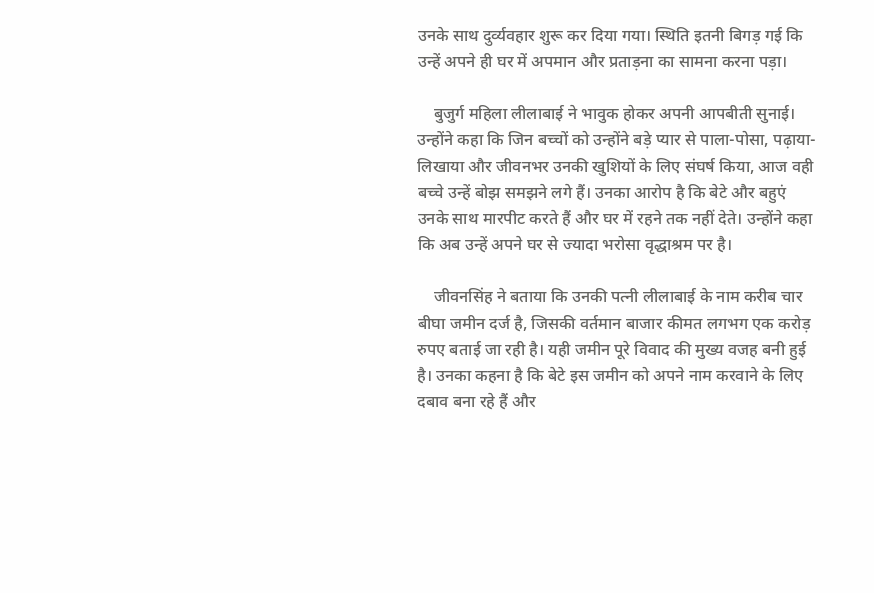उनके साथ दुर्व्यवहार शुरू कर दिया गया। स्थिति इतनी बिगड़ गई कि उन्हें अपने ही घर में अपमान और प्रताड़ना का सामना करना पड़ा।

    बुजुर्ग महिला लीलाबाई ने भावुक होकर अपनी आपबीती सुनाई। उन्होंने कहा कि जिन बच्चों को उन्होंने बड़े प्यार से पाला-पोसा, पढ़ाया-लिखाया और जीवनभर उनकी खुशियों के लिए संघर्ष किया, आज वही बच्चे उन्हें बोझ समझने लगे हैं। उनका आरोप है कि बेटे और बहुएं उनके साथ मारपीट करते हैं और घर में रहने तक नहीं देते। उन्होंने कहा कि अब उन्हें अपने घर से ज्यादा भरोसा वृद्धाश्रम पर है।

    जीवनसिंह ने बताया कि उनकी पत्नी लीलाबाई के नाम करीब चार बीघा जमीन दर्ज है, जिसकी वर्तमान बाजार कीमत लगभग एक करोड़ रुपए बताई जा रही है। यही जमीन पूरे विवाद की मुख्य वजह बनी हुई है। उनका कहना है कि बेटे इस जमीन को अपने नाम करवाने के लिए दबाव बना रहे हैं और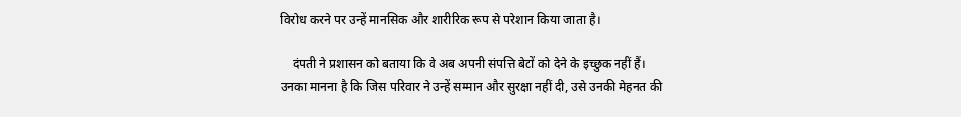विरोध करने पर उन्हें मानसिक और शारीरिक रूप से परेशान किया जाता है।

    दंपती ने प्रशासन को बताया कि वे अब अपनी संपत्ति बेटों को देने के इच्छुक नहीं हैं। उनका मानना है कि जिस परिवार ने उन्हें सम्मान और सुरक्षा नहीं दी, उसे उनकी मेहनत की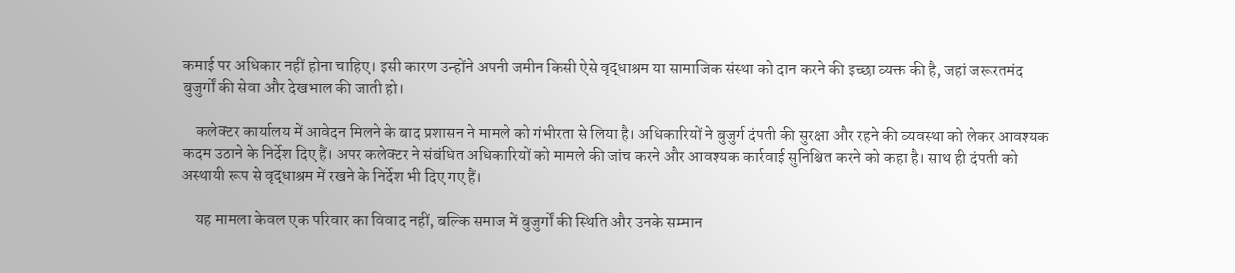कमाई पर अधिकार नहीं होना चाहिए। इसी कारण उन्होंने अपनी जमीन किसी ऐसे वृद्धाश्रम या सामाजिक संस्था को दान करने की इच्छा व्यक्त की है, जहां जरूरतमंद बुजुर्गों की सेवा और देखभाल की जाती हो।

    कलेक्टर कार्यालय में आवेदन मिलने के बाद प्रशासन ने मामले को गंभीरता से लिया है। अधिकारियों ने बुजुर्ग दंपती की सुरक्षा और रहने की व्यवस्था को लेकर आवश्यक कदम उठाने के निर्देश दिए हैं। अपर कलेक्टर ने संबंधित अधिकारियों को मामले की जांच करने और आवश्यक कार्रवाई सुनिश्चित करने को कहा है। साथ ही दंपती को अस्थायी रूप से वृद्धाश्रम में रखने के निर्देश भी दिए गए हैं।

    यह मामला केवल एक परिवार का विवाद नहीं, बल्कि समाज में बुजुर्गों की स्थिति और उनके सम्मान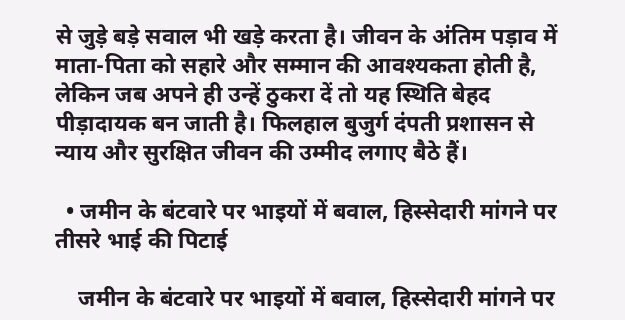से जुड़े बड़े सवाल भी खड़े करता है। जीवन के अंतिम पड़ाव में माता-पिता को सहारे और सम्मान की आवश्यकता होती है, लेकिन जब अपने ही उन्हें ठुकरा दें तो यह स्थिति बेहद पीड़ादायक बन जाती है। फिलहाल बुजुर्ग दंपती प्रशासन से न्याय और सुरक्षित जीवन की उम्मीद लगाए बैठे हैं।

  • जमीन के बंटवारे पर भाइयों में बवाल, हिस्सेदारी मांगने पर तीसरे भाई की पिटाई

    जमीन के बंटवारे पर भाइयों में बवाल, हिस्सेदारी मांगने पर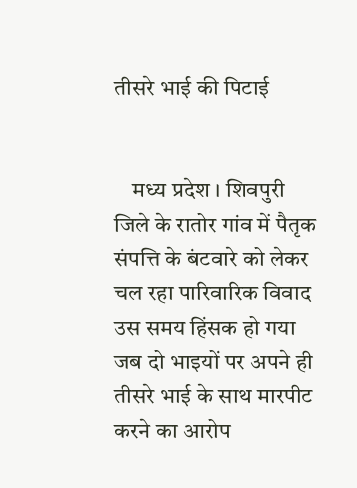तीसरे भाई की पिटाई


    मध्य प्रदेश । शिवपुरी जिले के रातोर गांव में पैतृक संपत्ति के बंटवारे को लेकर चल रहा पारिवारिक विवाद उस समय हिंसक हो गया जब दो भाइयों पर अपने ही तीसरे भाई के साथ मारपीट करने का आरोप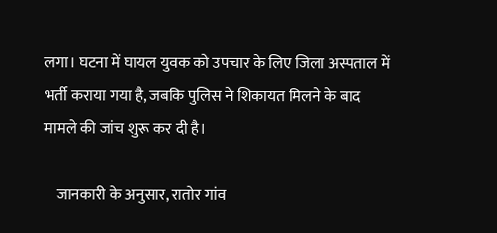लगा। घटना में घायल युवक को उपचार के लिए जिला अस्पताल में भर्ती कराया गया है, जबकि पुलिस ने शिकायत मिलने के बाद मामले की जांच शुरू कर दी है।

    जानकारी के अनुसार, रातोर गांव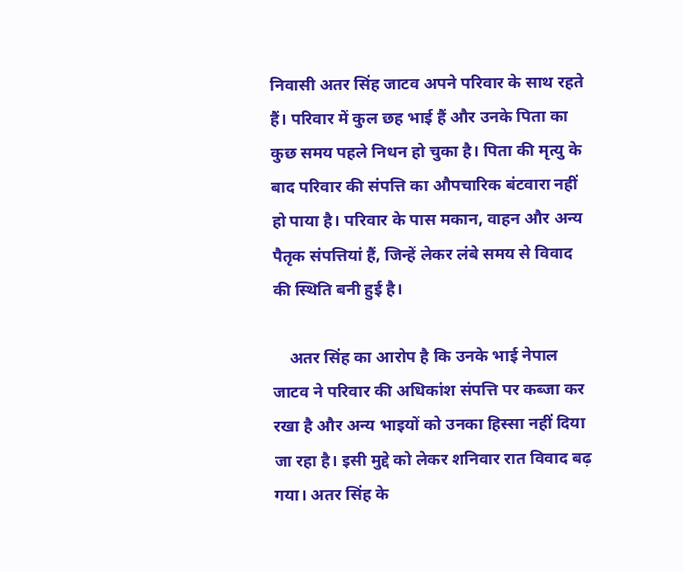निवासी अतर सिंह जाटव अपने परिवार के साथ रहते हैं। परिवार में कुल छह भाई हैं और उनके पिता का कुछ समय पहले निधन हो चुका है। पिता की मृत्यु के बाद परिवार की संपत्ति का औपचारिक बंटवारा नहीं हो पाया है। परिवार के पास मकान, वाहन और अन्य पैतृक संपत्तियां हैं, जिन्हें लेकर लंबे समय से विवाद की स्थिति बनी हुई है।

    अतर सिंह का आरोप है कि उनके भाई नेपाल जाटव ने परिवार की अधिकांश संपत्ति पर कब्जा कर रखा है और अन्य भाइयों को उनका हिस्सा नहीं दिया जा रहा है। इसी मुद्दे को लेकर शनिवार रात विवाद बढ़ गया। अतर सिंह के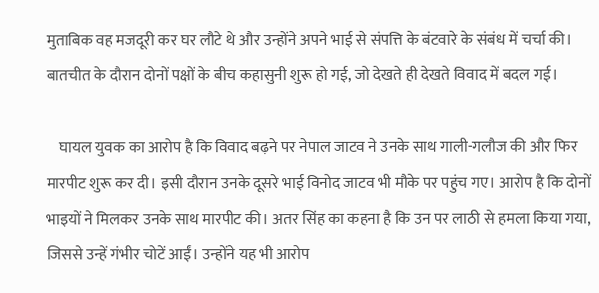मुताबिक वह मजदूरी कर घर लौटे थे और उन्होंने अपने भाई से संपत्ति के बंटवारे के संबंध में चर्चा की। बातचीत के दौरान दोनों पक्षों के बीच कहासुनी शुरू हो गई, जो देखते ही देखते विवाद में बदल गई।

    घायल युवक का आरोप है कि विवाद बढ़ने पर नेपाल जाटव ने उनके साथ गाली-गलौज की और फिर मारपीट शुरू कर दी। इसी दौरान उनके दूसरे भाई विनोद जाटव भी मौके पर पहुंच गए। आरोप है कि दोनों भाइयों ने मिलकर उनके साथ मारपीट की। अतर सिंह का कहना है कि उन पर लाठी से हमला किया गया, जिससे उन्हें गंभीर चोटें आईं। उन्होंने यह भी आरोप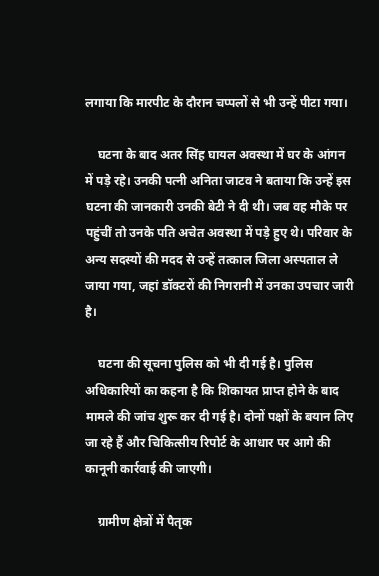लगाया कि मारपीट के दौरान चप्पलों से भी उन्हें पीटा गया।

    घटना के बाद अतर सिंह घायल अवस्था में घर के आंगन में पड़े रहे। उनकी पत्नी अनिता जाटव ने बताया कि उन्हें इस घटना की जानकारी उनकी बेटी ने दी थी। जब वह मौके पर पहुंचीं तो उनके पति अचेत अवस्था में पड़े हुए थे। परिवार के अन्य सदस्यों की मदद से उन्हें तत्काल जिला अस्पताल ले जाया गया, जहां डॉक्टरों की निगरानी में उनका उपचार जारी है।

    घटना की सूचना पुलिस को भी दी गई है। पुलिस अधिकारियों का कहना है कि शिकायत प्राप्त होने के बाद मामले की जांच शुरू कर दी गई है। दोनों पक्षों के बयान लिए जा रहे हैं और चिकित्सीय रिपोर्ट के आधार पर आगे की कानूनी कार्रवाई की जाएगी।

    ग्रामीण क्षेत्रों में पैतृक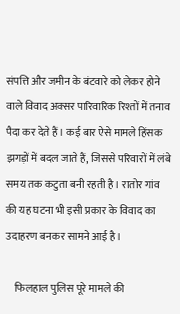संपत्ति और जमीन के बंटवारे को लेकर होने वाले विवाद अक्सर पारिवारिक रिश्तों में तनाव पैदा कर देते हैं। कई बार ऐसे मामले हिंसक झगड़ों में बदल जाते हैं, जिससे परिवारों में लंबे समय तक कटुता बनी रहती है। रातोर गांव की यह घटना भी इसी प्रकार के विवाद का उदाहरण बनकर सामने आई है।

    फिलहाल पुलिस पूरे मामले की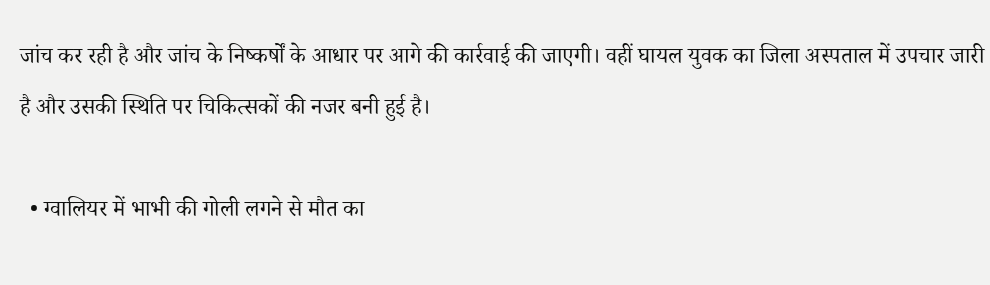जांच कर रही है और जांच के निष्कर्षों के आधार पर आगे की कार्रवाई की जाएगी। वहीं घायल युवक का जिला अस्पताल में उपचार जारी है और उसकी स्थिति पर चिकित्सकों की नजर बनी हुई है।

  • ग्वालियर में भाभी की गोली लगने से मौत का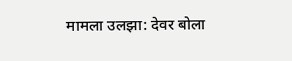मामला उलझा: देवर बोला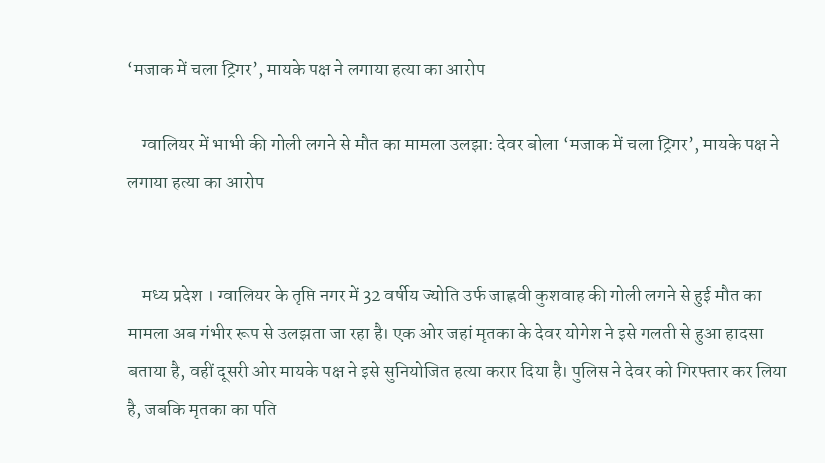‘मजाक में चला ट्रिगर’, मायके पक्ष ने लगाया हत्या का आरोप

    ग्वालियर में भाभी की गोली लगने से मौत का मामला उलझा: देवर बोला ‘मजाक में चला ट्रिगर’, मायके पक्ष ने लगाया हत्या का आरोप


    मध्य प्रदेश । ग्वालियर के तृप्ति नगर में 32 वर्षीय ज्योति उर्फ जाह्नवी कुशवाह की गोली लगने से हुई मौत का मामला अब गंभीर रूप से उलझता जा रहा है। एक ओर जहां मृतका के देवर योगेश ने इसे गलती से हुआ हादसा बताया है, वहीं दूसरी ओर मायके पक्ष ने इसे सुनियोजित हत्या करार दिया है। पुलिस ने देवर को गिरफ्तार कर लिया है, जबकि मृतका का पति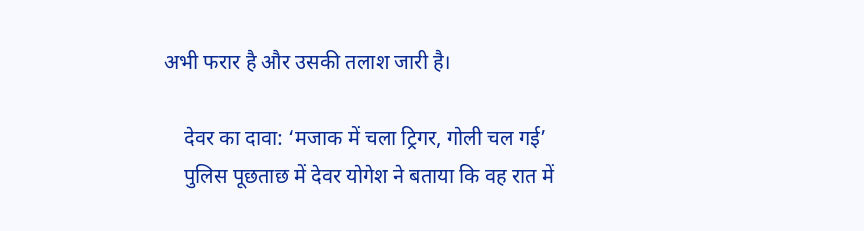अभी फरार है और उसकी तलाश जारी है।

    देवर का दावा: ‘मजाक में चला ट्रिगर, गोली चल गई’
    पुलिस पूछताछ में देवर योगेश ने बताया कि वह रात में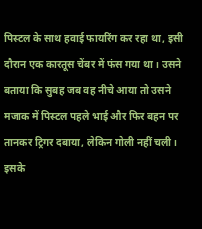पिस्टल के साथ हवाई फायरिंग कर रहा था, इसी दौरान एक कारतूस चेंबर में फंस गया था। उसने बताया कि सुबह जब वह नीचे आया तो उसने मजाक में पिस्टल पहले भाई और फिर बहन पर तानकर ट्रिगर दबाया, लेकिन गोली नहीं चली। इसके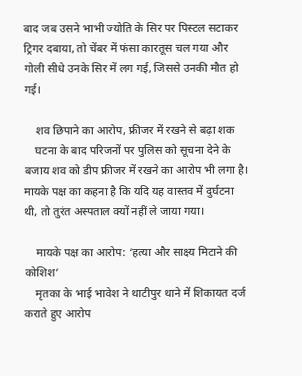बाद जब उसने भाभी ज्योति के सिर पर पिस्टल सटाकर ट्रिगर दबाया, तो चेंबर में फंसा कारतूस चल गया और गोली सीधे उनके सिर में लग गई, जिससे उनकी मौत हो गई।

    शव छिपाने का आरोप, फ्रीजर में रखने से बढ़ा शक
    घटना के बाद परिजनों पर पुलिस को सूचना देने के बजाय शव को डीप फ्रीजर में रखने का आरोप भी लगा है। मायके पक्ष का कहना है कि यदि यह वास्तव में दुर्घटना थी, तो तुरंत अस्पताल क्यों नहीं ले जाया गया।

    मायके पक्ष का आरोप: ‘हत्या और साक्ष्य मिटाने की कोशिश’
    मृतका के भाई भावेश ने थाटीपुर थाने में शिकायत दर्ज कराते हुए आरोप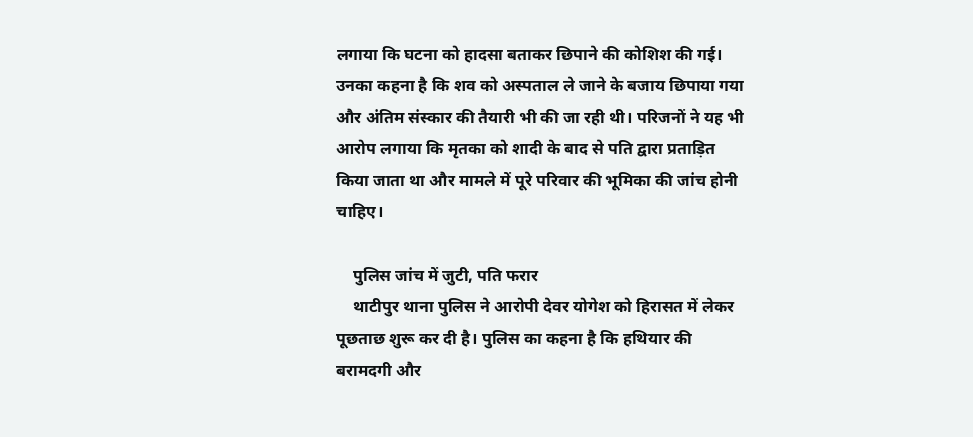लगाया कि घटना को हादसा बताकर छिपाने की कोशिश की गई। उनका कहना है कि शव को अस्पताल ले जाने के बजाय छिपाया गया और अंतिम संस्कार की तैयारी भी की जा रही थी। परिजनों ने यह भी आरोप लगाया कि मृतका को शादी के बाद से पति द्वारा प्रताड़ित किया जाता था और मामले में पूरे परिवार की भूमिका की जांच होनी चाहिए।

    पुलिस जांच में जुटी, पति फरार
    थाटीपुर थाना पुलिस ने आरोपी देवर योगेश को हिरासत में लेकर पूछताछ शुरू कर दी है। पुलिस का कहना है कि हथियार की बरामदगी और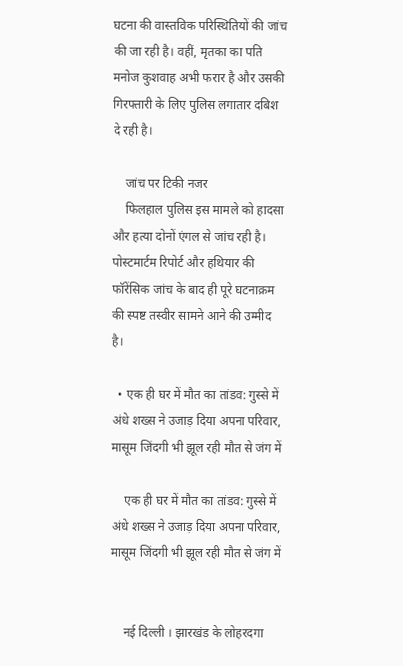घटना की वास्तविक परिस्थितियों की जांच की जा रही है। वहीं, मृतका का पति मनोज कुशवाह अभी फरार है और उसकी गिरफ्तारी के लिए पुलिस लगातार दबिश दे रही है।

    जांच पर टिकी नजर
    फिलहाल पुलिस इस मामले को हादसा और हत्या दोनों एंगल से जांच रही है। पोस्टमार्टम रिपोर्ट और हथियार की फॉरेंसिक जांच के बाद ही पूरे घटनाक्रम की स्पष्ट तस्वीर सामने आने की उम्मीद है।

  • एक ही घर में मौत का तांडव: गुस्से में अंधे शख्स ने उजाड़ दिया अपना परिवार, मासूम जिंदगी भी झूल रही मौत से जंग में

    एक ही घर में मौत का तांडव: गुस्से में अंधे शख्स ने उजाड़ दिया अपना परिवार, मासूम जिंदगी भी झूल रही मौत से जंग में


    नई दिल्ली । झारखंड के लोहरदगा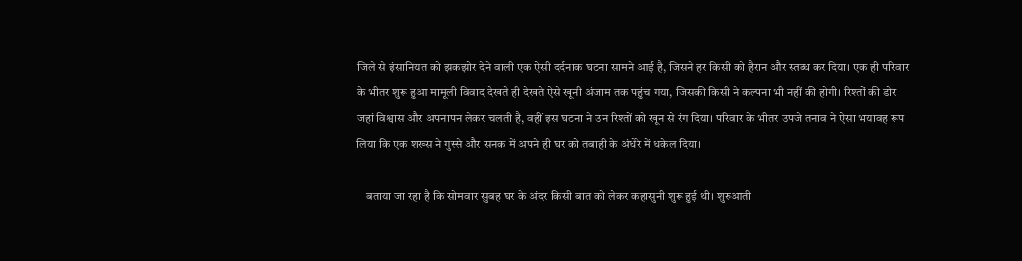जिले से इंसानियत को झकझोर देने वाली एक ऐसी दर्दनाक घटना सामने आई है, जिसने हर किसी को हैरान और स्तब्ध कर दिया। एक ही परिवार के भीतर शुरू हुआ मामूली विवाद देखते ही देखते ऐसे खूनी अंजाम तक पहुंच गया, जिसकी किसी ने कल्पना भी नहीं की होगी। रिश्तों की डोर जहां विश्वास और अपनापन लेकर चलती है, वहीं इस घटना ने उन रिश्तों को खून से रंग दिया। परिवार के भीतर उपजे तनाव ने ऐसा भयावह रूप लिया कि एक शख्स ने गुस्से और सनक में अपने ही घर को तबाही के अंधेरे में धकेल दिया।

    बताया जा रहा है कि सोमवार सुबह घर के अंदर किसी बात को लेकर कहासुनी शुरू हुई थी। शुरुआती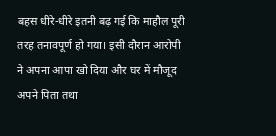बहस धीरे-धीरे इतनी बढ़ गई कि माहौल पूरी तरह तनावपूर्ण हो गया। इसी दौरान आरोपी ने अपना आपा खो दिया और घर में मौजूद अपने पिता तथा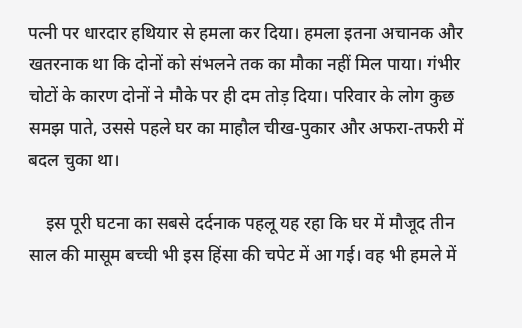पत्नी पर धारदार हथियार से हमला कर दिया। हमला इतना अचानक और खतरनाक था कि दोनों को संभलने तक का मौका नहीं मिल पाया। गंभीर चोटों के कारण दोनों ने मौके पर ही दम तोड़ दिया। परिवार के लोग कुछ समझ पाते, उससे पहले घर का माहौल चीख-पुकार और अफरा-तफरी में बदल चुका था।

    इस पूरी घटना का सबसे दर्दनाक पहलू यह रहा कि घर में मौजूद तीन साल की मासूम बच्ची भी इस हिंसा की चपेट में आ गई। वह भी हमले में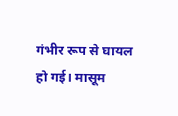गंभीर रूप से घायल हो गई। मासूम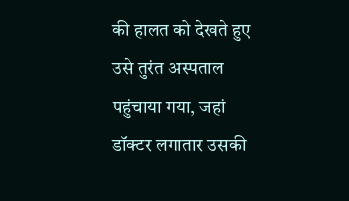की हालत को देखते हुए उसे तुरंत अस्पताल पहुंचाया गया, जहां डॉक्टर लगातार उसकी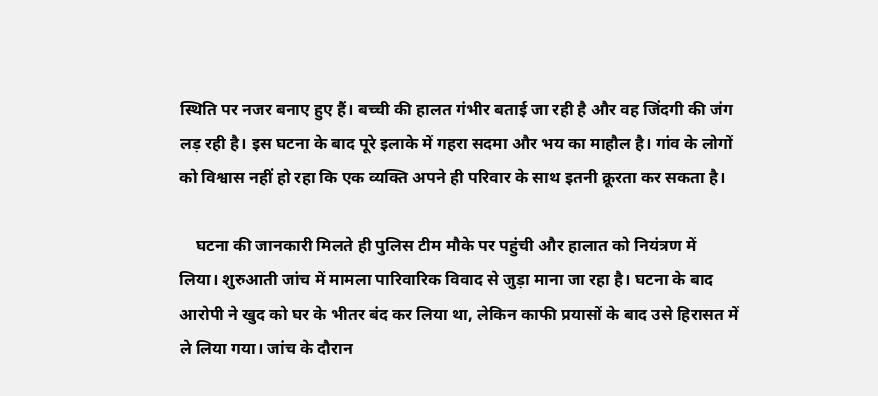स्थिति पर नजर बनाए हुए हैं। बच्ची की हालत गंभीर बताई जा रही है और वह जिंदगी की जंग लड़ रही है। इस घटना के बाद पूरे इलाके में गहरा सदमा और भय का माहौल है। गांव के लोगों को विश्वास नहीं हो रहा कि एक व्यक्ति अपने ही परिवार के साथ इतनी क्रूरता कर सकता है।

    घटना की जानकारी मिलते ही पुलिस टीम मौके पर पहुंची और हालात को नियंत्रण में लिया। शुरुआती जांच में मामला पारिवारिक विवाद से जुड़ा माना जा रहा है। घटना के बाद आरोपी ने खुद को घर के भीतर बंद कर लिया था, लेकिन काफी प्रयासों के बाद उसे हिरासत में ले लिया गया। जांच के दौरान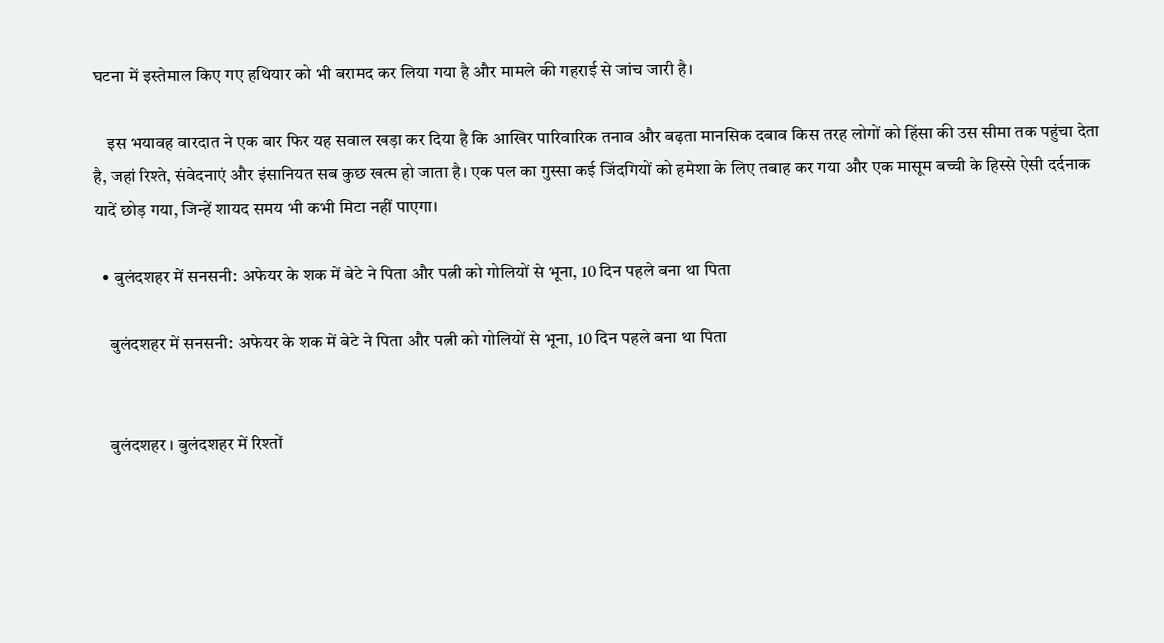घटना में इस्तेमाल किए गए हथियार को भी बरामद कर लिया गया है और मामले की गहराई से जांच जारी है।

    इस भयावह वारदात ने एक बार फिर यह सवाल खड़ा कर दिया है कि आखिर पारिवारिक तनाव और बढ़ता मानसिक दबाव किस तरह लोगों को हिंसा की उस सीमा तक पहुंचा देता है, जहां रिश्ते, संवेदनाएं और इंसानियत सब कुछ खत्म हो जाता है। एक पल का गुस्सा कई जिंदगियों को हमेशा के लिए तबाह कर गया और एक मासूम बच्ची के हिस्से ऐसी दर्दनाक यादें छोड़ गया, जिन्हें शायद समय भी कभी मिटा नहीं पाएगा।

  • बुलंदशहर में सनसनी: अफेयर के शक में बेटे ने पिता और पत्नी को गोलियों से भूना, 10 दिन पहले बना था पिता

    बुलंदशहर में सनसनी: अफेयर के शक में बेटे ने पिता और पत्नी को गोलियों से भूना, 10 दिन पहले बना था पिता


    बुलंदशहर । बुलंदशहर में रिश्तों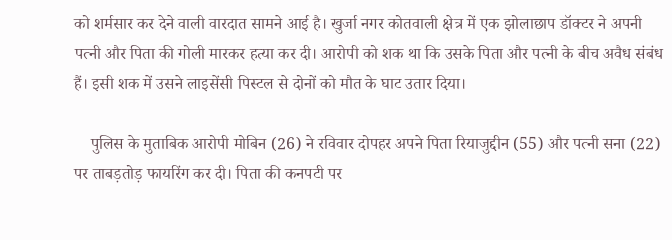को शर्मसार कर देने वाली वारदात सामने आई है। खुर्जा नगर कोतवाली क्षेत्र में एक झोलाछाप डॉक्टर ने अपनी पत्नी और पिता की गोली मारकर हत्या कर दी। आरोपी को शक था कि उसके पिता और पत्नी के बीच अवैध संबंध हैं। इसी शक में उसने लाइसेंसी पिस्टल से दोनों को मौत के घाट उतार दिया।

    पुलिस के मुताबिक आरोपी मोबिन (26) ने रविवार दोपहर अपने पिता रियाजुद्दीन (55) और पत्नी सना (22) पर ताबड़तोड़ फायरिंग कर दी। पिता की कनपटी पर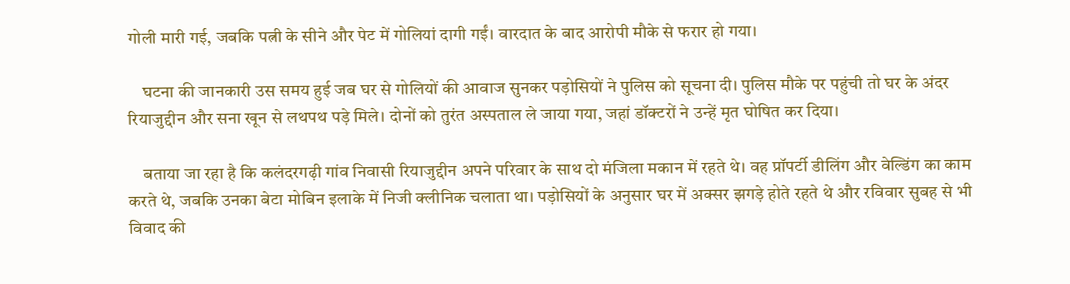गोली मारी गई, जबकि पत्नी के सीने और पेट में गोलियां दागी गईं। वारदात के बाद आरोपी मौके से फरार हो गया।

    घटना की जानकारी उस समय हुई जब घर से गोलियों की आवाज सुनकर पड़ोसियों ने पुलिस को सूचना दी। पुलिस मौके पर पहुंची तो घर के अंदर रियाजुद्दीन और सना खून से लथपथ पड़े मिले। दोनों को तुरंत अस्पताल ले जाया गया, जहां डॉक्टरों ने उन्हें मृत घोषित कर दिया।

    बताया जा रहा है कि कलंदरगढ़ी गांव निवासी रियाजुद्दीन अपने परिवार के साथ दो मंजिला मकान में रहते थे। वह प्रॉपर्टी डीलिंग और वेल्डिंग का काम करते थे, जबकि उनका बेटा मोबिन इलाके में निजी क्लीनिक चलाता था। पड़ोसियों के अनुसार घर में अक्सर झगड़े होते रहते थे और रविवार सुबह से भी विवाद की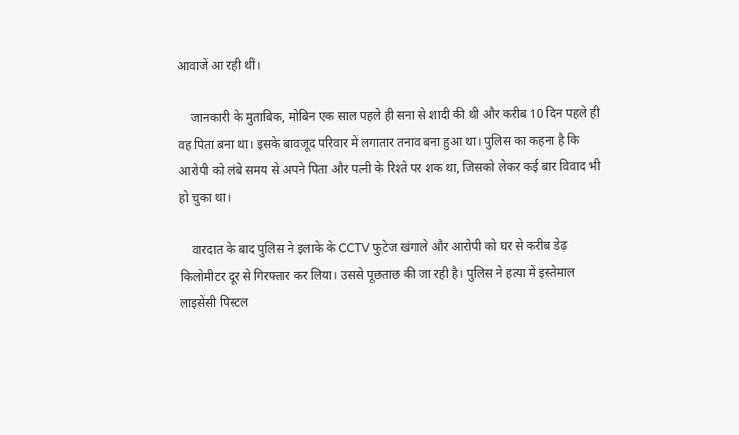आवाजें आ रही थीं।

    जानकारी के मुताबिक, मोबिन एक साल पहले ही सना से शादी की थी और करीब 10 दिन पहले ही वह पिता बना था। इसके बावजूद परिवार में लगातार तनाव बना हुआ था। पुलिस का कहना है कि आरोपी को लंबे समय से अपने पिता और पत्नी के रिश्ते पर शक था, जिसको लेकर कई बार विवाद भी हो चुका था।

    वारदात के बाद पुलिस ने इलाके के CCTV फुटेज खंगाले और आरोपी को घर से करीब डेढ़ किलोमीटर दूर से गिरफ्तार कर लिया। उससे पूछताछ की जा रही है। पुलिस ने हत्या में इस्तेमाल लाइसेंसी पिस्टल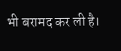भी बरामद कर ली है।